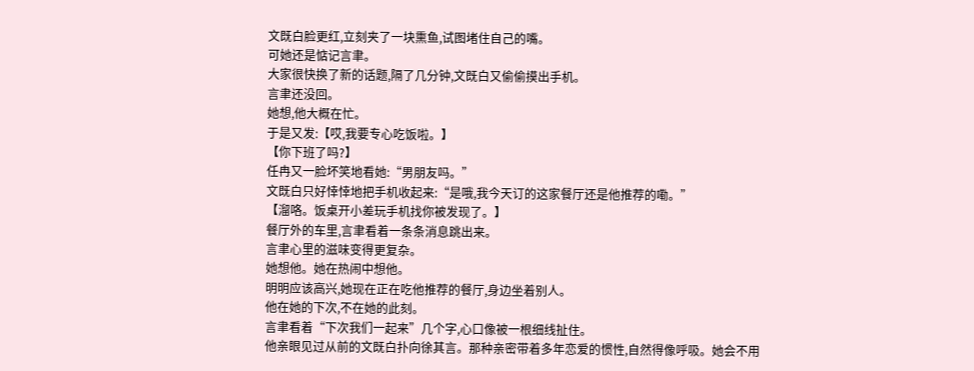文既白脸更红,立刻夹了一块熏鱼,试图堵住自己的嘴。
可她还是惦记言聿。
大家很快换了新的话题,隔了几分钟,文既白又偷偷摸出手机。
言聿还没回。
她想,他大概在忙。
于是又发:【哎,我要专心吃饭啦。】
【你下班了吗?】
任冉又一脸坏笑地看她:“男朋友吗。”
文既白只好悻悻地把手机收起来:“是哦,我今天订的这家餐厅还是他推荐的嘞。”
【溜咯。饭桌开小差玩手机找你被发现了。】
餐厅外的车里,言聿看着一条条消息跳出来。
言聿心里的滋味变得更复杂。
她想他。她在热闹中想他。
明明应该高兴,她现在正在吃他推荐的餐厅,身边坐着别人。
他在她的下次,不在她的此刻。
言聿看着“下次我们一起来”几个字,心口像被一根细线扯住。
他亲眼见过从前的文既白扑向徐其言。那种亲密带着多年恋爱的惯性,自然得像呼吸。她会不用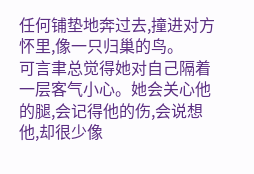任何铺垫地奔过去,撞进对方怀里,像一只归巢的鸟。
可言聿总觉得她对自己隔着一层客气小心。她会关心他的腿,会记得他的伤,会说想他,却很少像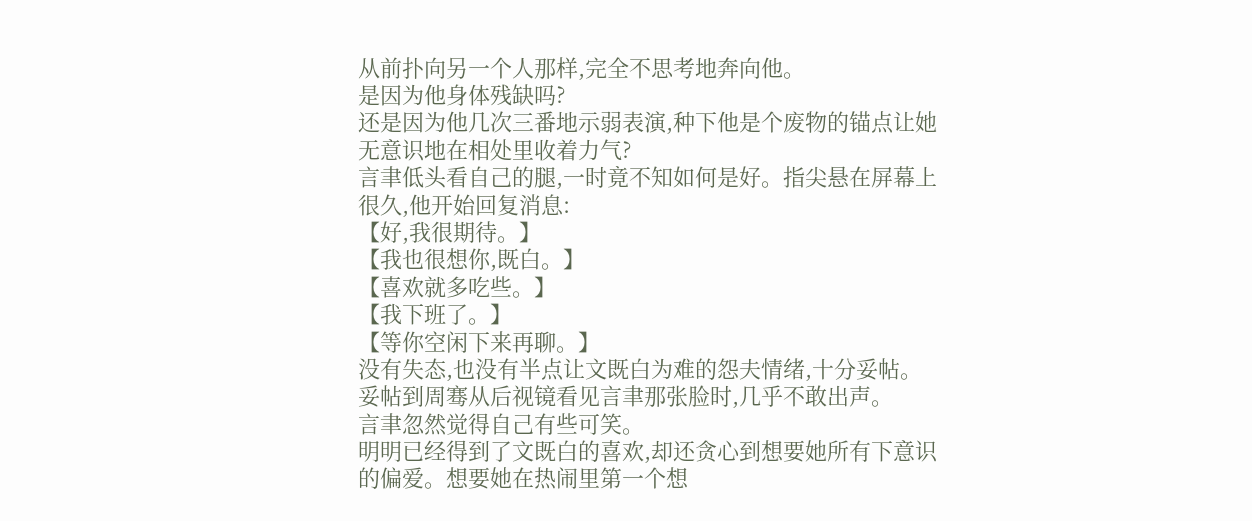从前扑向另一个人那样,完全不思考地奔向他。
是因为他身体残缺吗?
还是因为他几次三番地示弱表演,种下他是个废物的锚点让她无意识地在相处里收着力气?
言聿低头看自己的腿,一时竟不知如何是好。指尖悬在屏幕上很久,他开始回复消息:
【好,我很期待。】
【我也很想你,既白。】
【喜欢就多吃些。】
【我下班了。】
【等你空闲下来再聊。】
没有失态,也没有半点让文既白为难的怨夫情绪,十分妥帖。
妥帖到周骞从后视镜看见言聿那张脸时,几乎不敢出声。
言聿忽然觉得自己有些可笑。
明明已经得到了文既白的喜欢,却还贪心到想要她所有下意识的偏爱。想要她在热闹里第一个想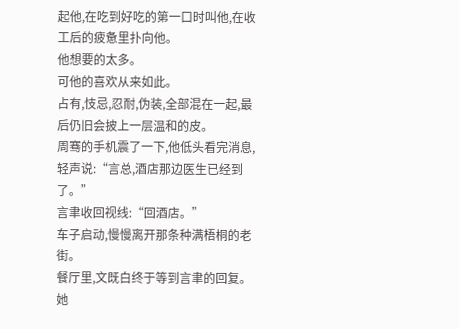起他,在吃到好吃的第一口时叫他,在收工后的疲惫里扑向他。
他想要的太多。
可他的喜欢从来如此。
占有,忮忌,忍耐,伪装,全部混在一起,最后仍旧会披上一层温和的皮。
周骞的手机震了一下,他低头看完消息,轻声说:“言总,酒店那边医生已经到了。”
言聿收回视线:“回酒店。”
车子启动,慢慢离开那条种满梧桐的老街。
餐厅里,文既白终于等到言聿的回复。
她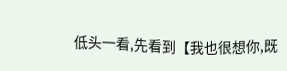低头一看,先看到【我也很想你,既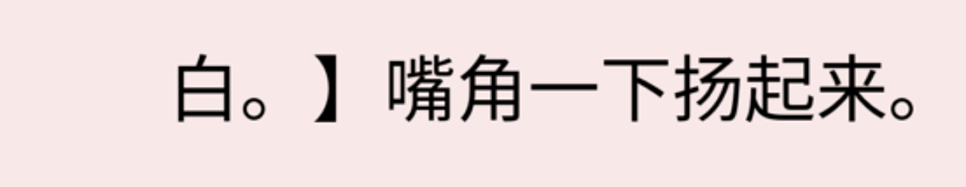白。】嘴角一下扬起来。